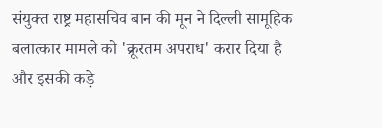संयुक्त राष्ट्र महासचिव बान की मून ने दिल्ली सामूहिक बलात्कार मामले को 'क्रूरतम अपराध' करार दिया है और इसकी कड़े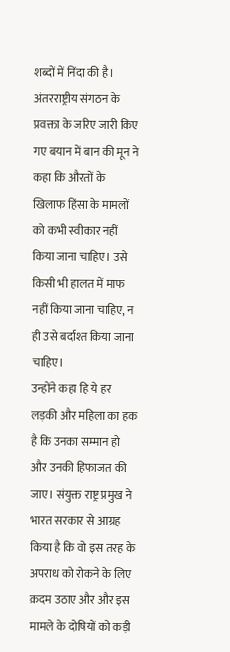शब्दों में निंदा की है।
अंतरराष्ट्रीय संगठन के प्रवक्ता के जरिए जारी किए गए बयान में बान की मून ने कहा कि औरतों के खिलाफ हिंसा के मामलों को कभी स्वीकार नहीं किया जाना चाहिए। उसे किसी भी हालत में माफ नहीं किया जाना चाहिए, न ही उसे बर्दाश्त किया जाना चाहिए।
उन्होंने कहा हि ये हर लड़की और महिला का हक है कि उनका सम्मान हो और उनकी हिफाजत की जाए। संयुक्त राष्ट्र प्रमुख ने भारत सरकार से आग्रह किया है कि वो इस तरह के अपराध को रोकने के लिए क़दम उठाए और और इस मामले के दोषियों को कड़ी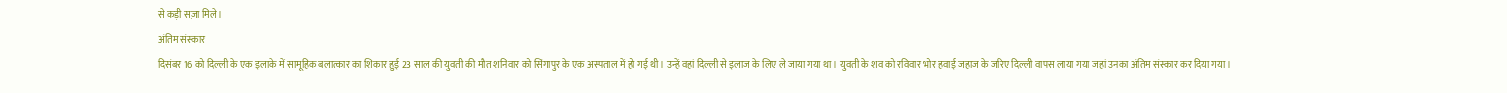से कड़ी सज़ा मिले।
अंतिम संस्कार
दिसंबर 16 को दिल्ली के एक इलाके में सामूहिक बलात्कार का शिकार हुई 23 साल की युवती की मौत शनिवार को सिंगापुर के एक अस्पताल में हो गई थी। उन्हें वहां दिल्ली से इलाज के लिए ले जाया गया था। युवती के शव को रविवार भोर हवाई जहाज के जरिए दिल्ली वापस लाया गया जहां उनका अंतिम संस्कार कर दिया गया।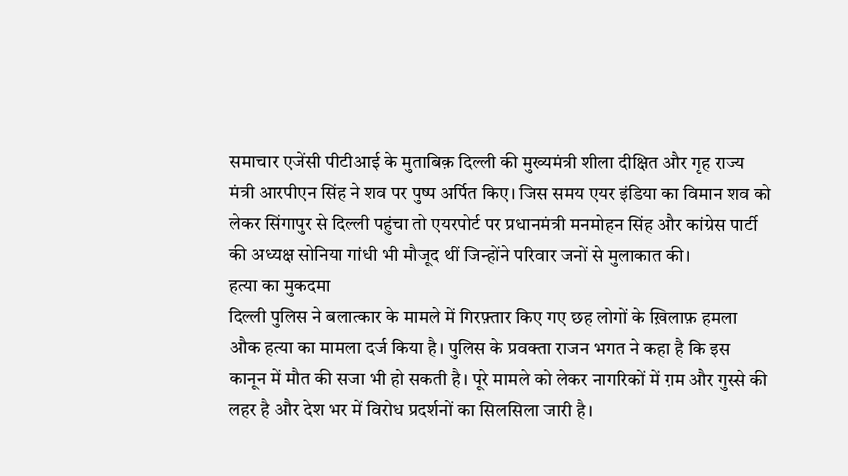समाचार एजेंसी पीटीआई के मुताबिक़ दिल्ली की मुख्यमंत्री शीला दीक्षित और गृह राज्य मंत्री आरपीएन सिंह ने शव पर पुष्प अर्पित किए। जिस समय एयर इंडिया का विमान शव को लेकर सिंगापुर से दिल्ली पहुंचा तो एयरपोर्ट पर प्रधानमंत्री मनमोहन सिंह और कांग्रेस पार्टी की अध्यक्ष सोनिया गांधी भी मौजूद थीं जिन्होंने परिवार जनों से मुलाकात की।
हत्या का मुकदमा
दिल्ली पुलिस ने बलात्कार के मामले में गिरफ़्तार किए गए छह लोगों के ख़िलाफ़ हमला औक हत्या का मामला दर्ज किया है। पुलिस के प्रवक्ता राजन भगत ने कहा है कि इस कानून में मौत की सजा भी हो सकती है। पूरे मामले को लेकर नागरिकों में ग़म और गुस्से की लहर है और देश भर में विरोध प्रदर्शनों का सिलसिला जारी है।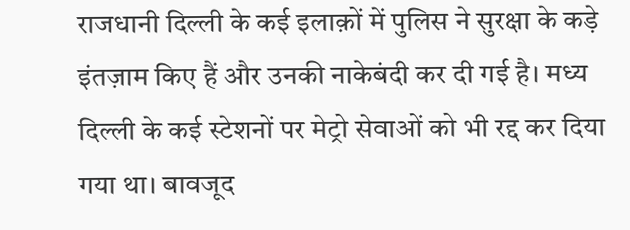राजधानी दिल्ली के कई इलाक़ों में पुलिस ने सुरक्षा के कड़े इंतज़ाम किए हैं और उनकी नाकेबंदी कर दी गई है। मध्य दिल्ली के कई स्टेशनों पर मेट्रो सेवाओं को भी रद्द कर दिया गया था। बावजूद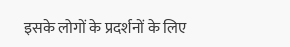इसके लोगों के प्रदर्शनों के लिए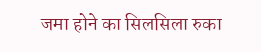जमा होने का सिलसिला रुका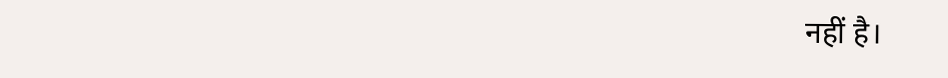नहीं है।